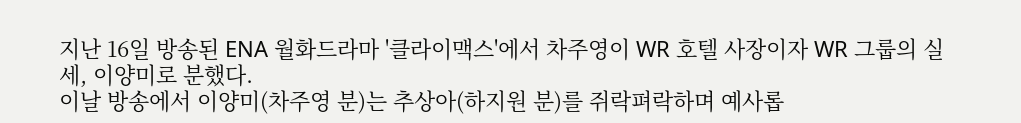지난 16일 방송된 ENA 월화드라마 '클라이맥스'에서 차주영이 WR 호텔 사장이자 WR 그룹의 실세, 이양미로 분했다.
이날 방송에서 이양미(차주영 분)는 추상아(하지원 분)를 쥐락펴락하며 예사롭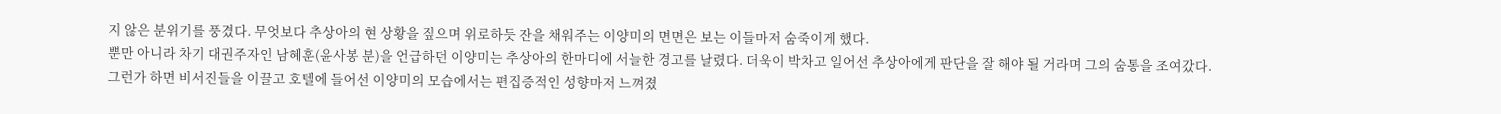지 않은 분위기를 풍겼다. 무엇보다 추상아의 현 상황을 짚으며 위로하듯 잔을 채워주는 이양미의 면면은 보는 이들마저 숨죽이게 했다.
뿐만 아니라 차기 대권주자인 남혜훈(윤사봉 분)을 언급하던 이양미는 추상아의 한마디에 서늘한 경고를 날렸다. 더욱이 박차고 일어선 추상아에게 판단을 잘 해야 될 거라며 그의 숨통을 조여갔다.
그런가 하면 비서진들을 이끌고 호텔에 들어선 이양미의 모습에서는 편집증적인 성향마저 느껴졌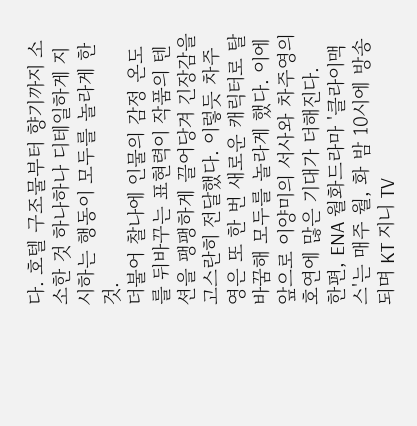다. 호텔 구조물부터 향기까지 소소한 것 하나하나 디테일하게 지시하는 행동이 모두를 놀라게 한 것.
더불어 찰나에 인물의 감정 온도를 뒤바꾸는 표현력이 작품의 텐션을 팽팽하게 끌어당겨 긴장감을 고스란히 전달했다. 이렇듯 차주영은 또 한 번 새로운 캐릭터로 탈바꿈해 모두를 놀라게 했다. 이에 앞으로 이양미의 서사와 차주영의 호연에 많은 기대가 더해진다.
한편, ENA 월화드라마 '클라이맥스'는 매주 월, 화 밤 10시에 방송되며 KT 지니 TV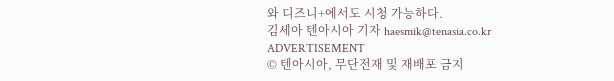와 디즈니+에서도 시청 가능하다.
김세아 텐아시아 기자 haesmik@tenasia.co.kr
ADVERTISEMENT
© 텐아시아, 무단전재 및 재배포 금지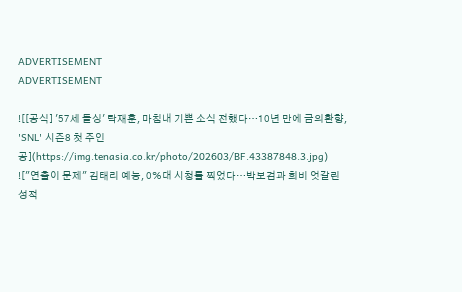ADVERTISEMENT
ADVERTISEMENT

![[공식] '57세 돌싱' 탁재훈, 마침내 기쁜 소식 전했다…10년 만에 금의환향, 'SNL' 시즌8 첫 주인공](https://img.tenasia.co.kr/photo/202603/BF.43387848.3.jpg)
!["연출이 문제" 김태리 예능, 0%대 시청률 찍었다…박보검과 희비 엇갈린 성적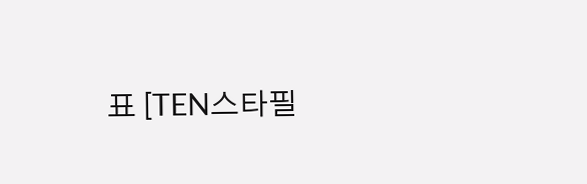표 [TEN스타필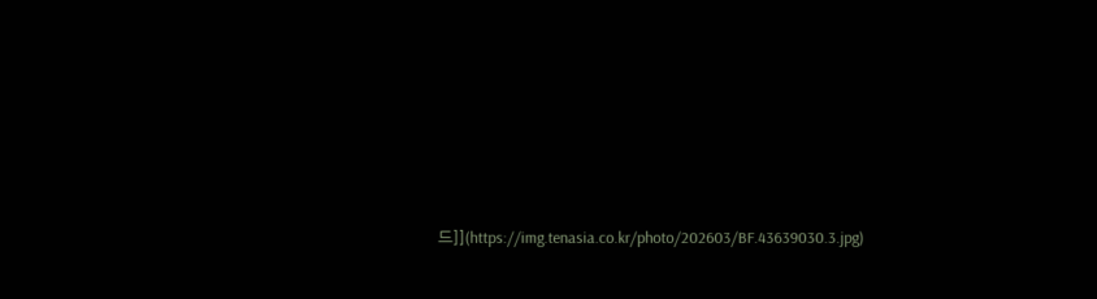드]](https://img.tenasia.co.kr/photo/202603/BF.43639030.3.jpg)